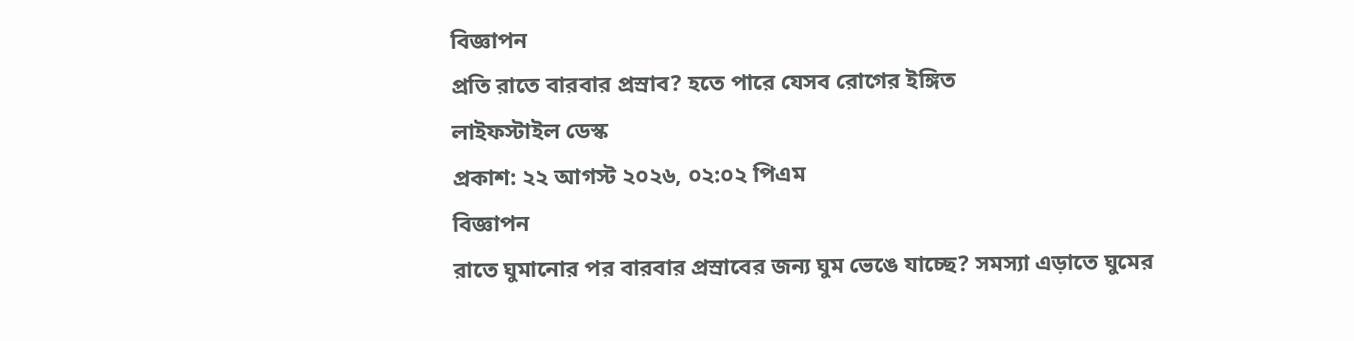বিজ্ঞাপন
প্রতি রাতে বারবার প্রস্রাব? হতে পারে যেসব রোগের ইঙ্গিত
লাইফস্টাইল ডেস্ক
প্রকাশ: ২২ আগস্ট ২০২৬, ০২:০২ পিএম
বিজ্ঞাপন
রাতে ঘুমানোর পর বারবার প্রস্রাবের জন্য ঘুম ভেঙে যাচ্ছে? সমস্যা এড়াতে ঘুমের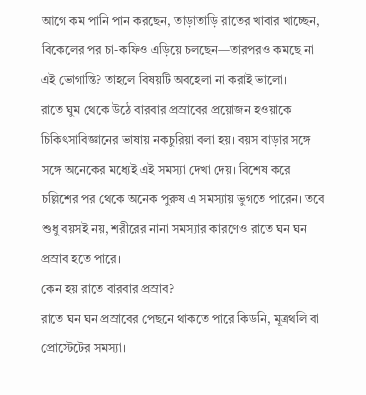আগে কম পানি পান করছেন, তাড়াতাড়ি রাতের খাবার খাচ্ছেন, বিকেলের পর চা-কফিও এড়িয়ে চলছেন—তারপরও কমছে না এই ভোগান্তি? তাহলে বিষয়টি অবহেলা না করাই ভালো।
রাতে ঘুম থেকে উঠে বারবার প্রস্রাবের প্রয়োজন হওয়াকে চিকিৎসাবিজ্ঞানের ভাষায় নকচুরিয়া বলা হয়। বয়স বাড়ার সঙ্গে সঙ্গে অনেকের মধ্যেই এই সমস্যা দেখা দেয়। বিশেষ করে চল্লিশের পর থেকে অনেক পুরুষ এ সমস্যায় ভুগতে পারেন। তবে শুধু বয়সই নয়, শরীরের নানা সমস্যার কারণেও রাতে ঘন ঘন প্রস্রাব হতে পারে।
কেন হয় রাতে বারবার প্রস্রাব?
রাতে ঘন ঘন প্রস্রাবের পেছনে থাকতে পারে কিডনি, মূত্রথলি বা প্রোস্টেটের সমস্যা।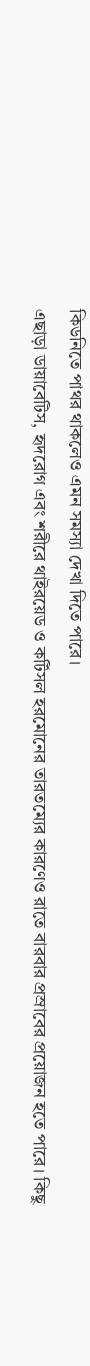কিডনিতে পাথর থাকলেও এমন সমস্যা দেখা দিতে পারে।
এছাড়া ডায়াবেটিস, হৃদরোগ এবং শরীরে থাইরয়েড ও কর্টিসল হরমোনের তারতম্যের কারণেও রাতে বারবার প্রস্রাবের প্রয়োজন হতে পারে। কিছু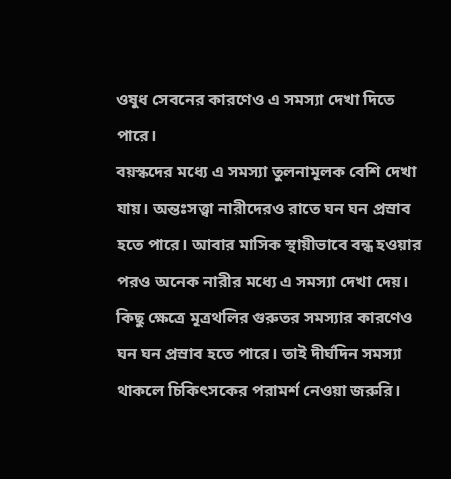ওষুধ সেবনের কারণেও এ সমস্যা দেখা দিতে পারে।
বয়স্কদের মধ্যে এ সমস্যা তুলনামূলক বেশি দেখা যায়। অন্তঃসত্ত্বা নারীদেরও রাতে ঘন ঘন প্রস্রাব হতে পারে। আবার মাসিক স্থায়ীভাবে বন্ধ হওয়ার পরও অনেক নারীর মধ্যে এ সমস্যা দেখা দেয়।
কিছু ক্ষেত্রে মূত্রথলির গুরুতর সমস্যার কারণেও ঘন ঘন প্রস্রাব হতে পারে। তাই দীর্ঘদিন সমস্যা থাকলে চিকিৎসকের পরামর্শ নেওয়া জরুরি।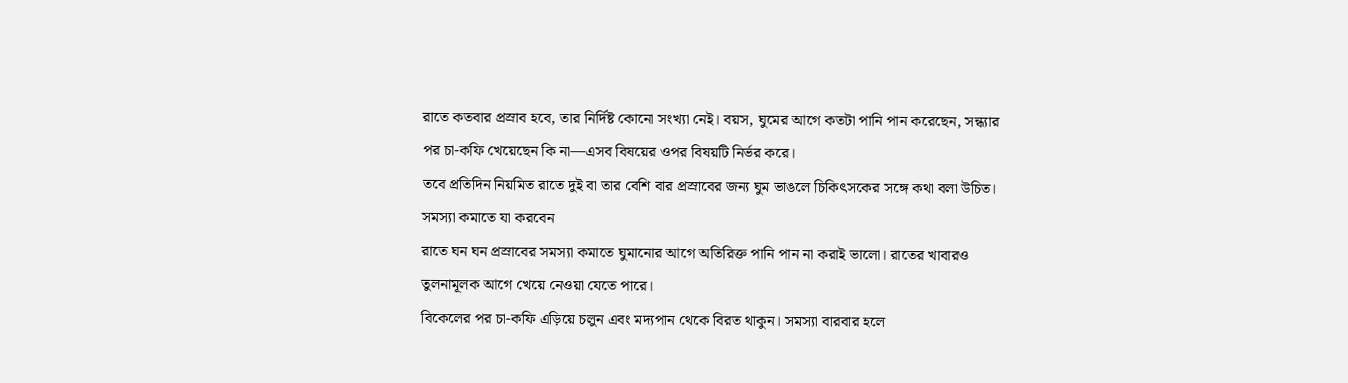রাতে কতবার প্রস্রাব হবে, তার নির্দিষ্ট কোনো সংখ্যা নেই। বয়স, ঘুমের আগে কতটা পানি পান করেছেন, সন্ধ্যার পর চা-কফি খেয়েছেন কি না—এসব বিষয়ের ওপর বিষয়টি নির্ভর করে।
তবে প্রতিদিন নিয়মিত রাতে দুই বা তার বেশি বার প্রস্রাবের জন্য ঘুম ভাঙলে চিকিৎসকের সঙ্গে কথা বলা উচিত।
সমস্যা কমাতে যা করবেন
রাতে ঘন ঘন প্রস্রাবের সমস্যা কমাতে ঘুমানোর আগে অতিরিক্ত পানি পান না করাই ভালো। রাতের খাবারও তুলনামূলক আগে খেয়ে নেওয়া যেতে পারে।
বিকেলের পর চা-কফি এড়িয়ে চলুন এবং মদ্যপান থেকে বিরত থাকুন। সমস্যা বারবার হলে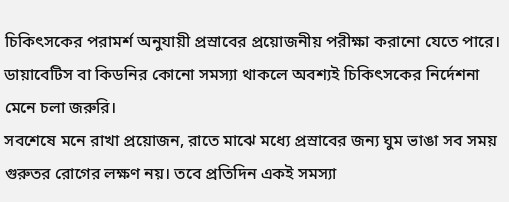চিকিৎসকের পরামর্শ অনুযায়ী প্রস্রাবের প্রয়োজনীয় পরীক্ষা করানো যেতে পারে।
ডায়াবেটিস বা কিডনির কোনো সমস্যা থাকলে অবশ্যই চিকিৎসকের নির্দেশনা মেনে চলা জরুরি।
সবশেষে মনে রাখা প্রয়োজন, রাতে মাঝে মধ্যে প্রস্রাবের জন্য ঘুম ভাঙা সব সময় গুরুতর রোগের লক্ষণ নয়। তবে প্রতিদিন একই সমস্যা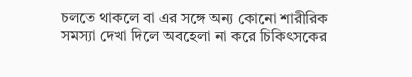চলতে থাকলে বা এর সঙ্গে অন্য কোনো শারীরিক সমস্যা দেখা দিলে অবহেলা না করে চিকিৎসকের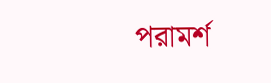পরামর্শ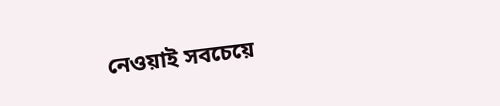নেওয়াই সবচেয়ে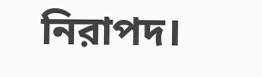নিরাপদ।